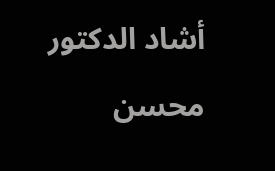أشاد الدكتور محسن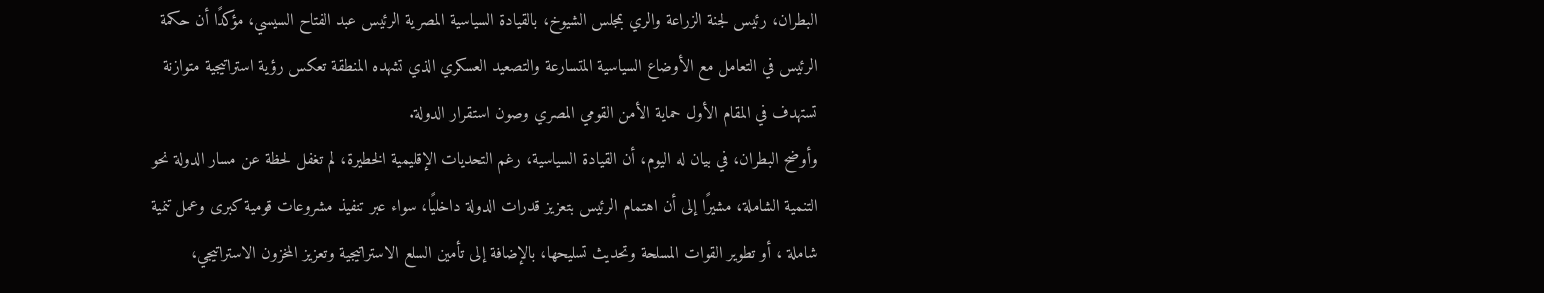البطران، رئيس لجنة الزراعة والري بمجلس الشيوخ، بالقيادة السياسية المصرية الرئيس عبد الفتاح السيسي، مؤكدًا أن حكمة الرئيس في التعامل مع الأوضاع السياسية المتسارعة والتصعيد العسكري الذي تشهده المنطقة تعكس رؤية استراتيجية متوازنة تستهدف في المقام الأول حماية الأمن القومي المصري وصون استقرار الدولة.
وأوضح البطران، في بيان له اليوم، أن القيادة السياسية، رغم التحديات الإقليمية الخطيرة، لم تغفل لحظة عن مسار الدولة نحو التنمية الشاملة، مشيرًا إلى أن اهتمام الرئيس بتعزيز قدرات الدولة داخليًا، سواء عبر تنفيذ مشروعات قومية كبرى وعمل تنمية شاملة ، أو تطوير القوات المسلحة وتحديث تسليحها، بالإضافة إلى تأمين السلع الاستراتيجية وتعزيز المخزون الاستراتيجي،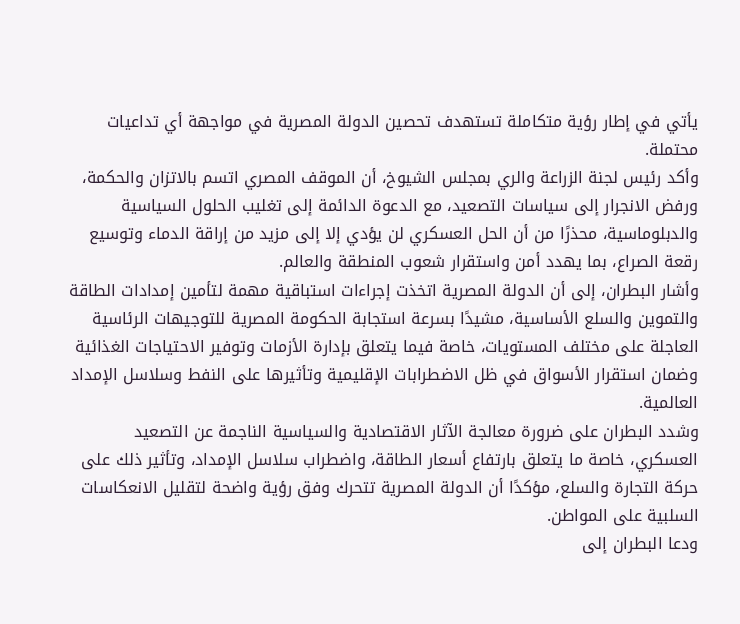يأتي في إطار رؤية متكاملة تستهدف تحصين الدولة المصرية في مواجهة أي تداعيات محتملة.
وأكد رئيس لجنة الزراعة والري بمجلس الشيوخ، أن الموقف المصري اتسم بالاتزان والحكمة، ورفض الانجرار إلى سياسات التصعيد، مع الدعوة الدائمة إلى تغليب الحلول السياسية والدبلوماسية، محذرًا من أن الحل العسكري لن يؤدي إلا إلى مزيد من إراقة الدماء وتوسيع رقعة الصراع، بما يهدد أمن واستقرار شعوب المنطقة والعالم.
وأشار البطران، إلى أن الدولة المصرية اتخذت إجراءات استباقية مهمة لتأمين إمدادات الطاقة والتموين والسلع الأساسية، مشيدًا بسرعة استجابة الحكومة المصرية للتوجيهات الرئاسية العاجلة على مختلف المستويات، خاصة فيما يتعلق بإدارة الأزمات وتوفير الاحتياجات الغذائية وضمان استقرار الأسواق في ظل الاضطرابات الإقليمية وتأثيرها على النفط وسلاسل الإمداد العالمية.
وشدد البطران على ضرورة معالجة الآثار الاقتصادية والسياسية الناجمة عن التصعيد العسكري، خاصة ما يتعلق بارتفاع أسعار الطاقة، واضطراب سلاسل الإمداد، وتأثير ذلك على حركة التجارة والسلع، مؤكدًا أن الدولة المصرية تتحرك وفق رؤية واضحة لتقليل الانعكاسات السلبية على المواطن.
ودعا البطران إلى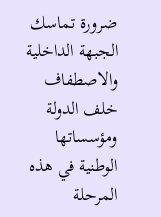ضرورة تماسك الجبهة الداخلية والاصطفاف خلف الدولة ومؤسساتها الوطنية في هذه المرحلة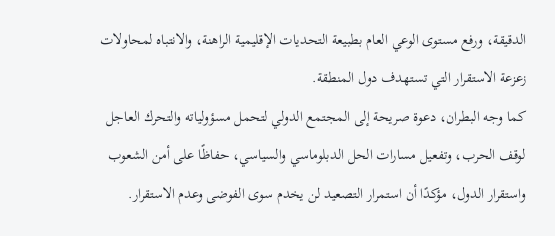الدقيقة، ورفع مستوى الوعي العام بطبيعة التحديات الإقليمية الراهنة، والانتباه لمحاولات زعزعة الاستقرار التي تستهدف دول المنطقة.
كما وجه البطران، دعوة صريحة إلى المجتمع الدولي لتحمل مسؤولياته والتحرك العاجل لوقف الحرب، وتفعيل مسارات الحل الدبلوماسي والسياسي، حفاظًا على أمن الشعوب واستقرار الدول، مؤكدًا أن استمرار التصعيد لن يخدم سوى الفوضى وعدم الاستقرار.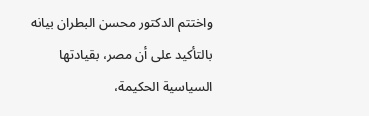واختتم الدكتور محسن البطران بيانه بالتأكيد على أن مصر، بقيادتها السياسية الحكيمة،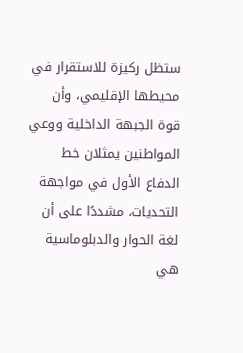ستظل ركيزة للاستقرار في محيطها الإقليمي، وأن قوة الجبهة الداخلية ووعي المواطنين يمثلان خط الدفاع الأول في مواجهة التحديات، مشددًا على أن لغة الحوار والدبلوماسية هي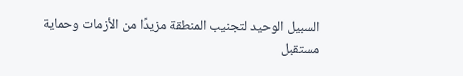السبيل الوحيد لتجنيب المنطقة مزيدًا من الأزمات وحماية مستقبل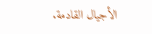الأجيال القادمة.